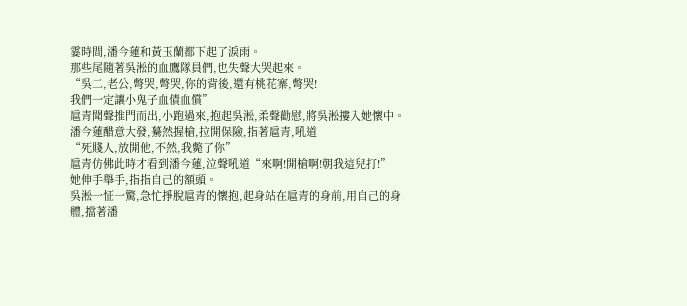霎時間,潘今蓮和黃玉蘭都下起了淚雨。
那些尾隨著吳淞的血鷹隊員們,也失聲大哭起來。
“吳二,老公,彆哭,彆哭,你的背後,還有桃花寨,彆哭!
我們一定讓小鬼子血債血償”
扈青聞聲推門而出,小跑過來,抱起吳淞,柔聲勸慰,將吳淞摟入她懷中。
潘今蓮醋意大發,驀然握槍,拉開保險,指著扈青,吼道
“死賤人,放開他,不然,我斃了你”
扈青仿佛此時才看到潘今蓮,泣聲吼道“來啊!開槍啊!朝我這兒打!”
她伸手舉手,指指自己的額頭。
吳淞一怔一驚,急忙掙脫扈青的懷抱,起身站在扈青的身前,用自己的身體,擋著潘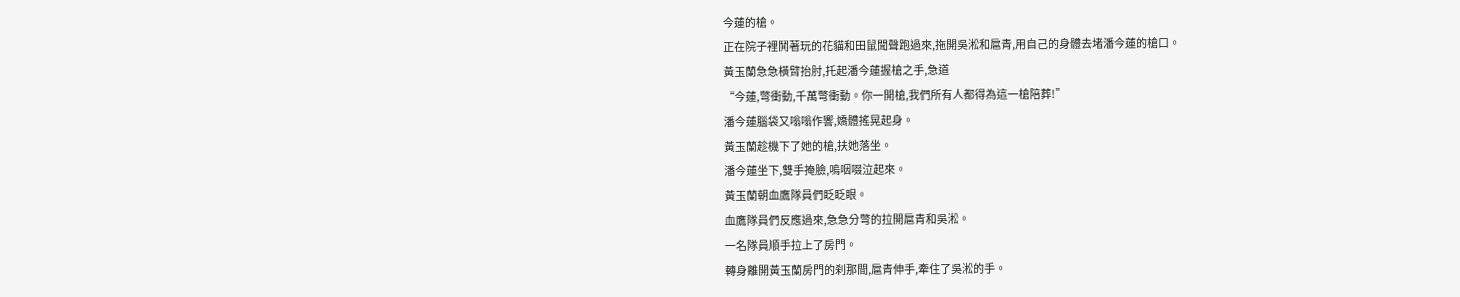今蓮的槍。
正在院子裡鬨著玩的花貓和田鼠聞聲跑過來,拖開吳淞和扈青,用自己的身體去堵潘今蓮的槍口。
黃玉蘭急急橫臂抬肘,托起潘今蓮握槍之手,急道
“今蓮,彆衝動,千萬彆衝動。你一開槍,我們所有人都得為這一槍陪葬!”
潘今蓮腦袋又嗡嗡作響,嬌體搖晃起身。
黃玉蘭趁機下了她的槍,扶她落坐。
潘今蓮坐下,雙手掩臉,嗚咽啜泣起來。
黃玉蘭朝血鷹隊員們眨眨眼。
血鷹隊員們反應過來,急急分彆的拉開扈青和吳淞。
一名隊員順手拉上了房門。
轉身離開黃玉蘭房門的刹那間,扈青伸手,牽住了吳淞的手。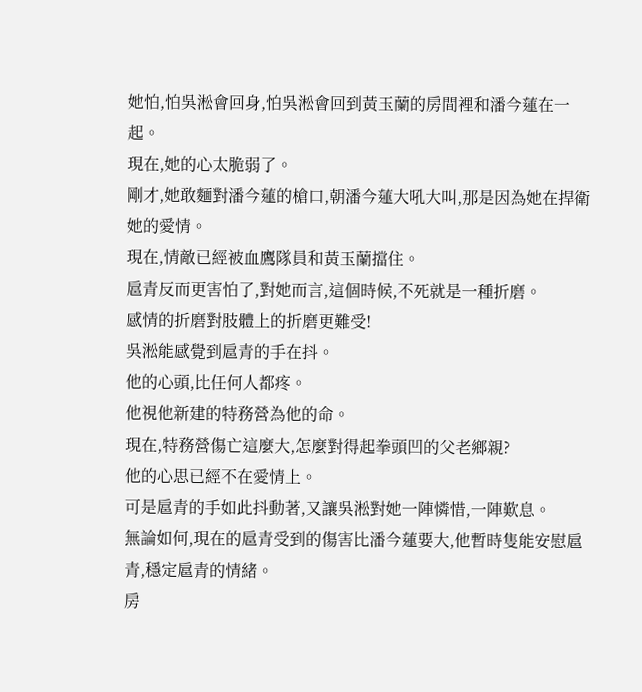她怕,怕吳淞會回身,怕吳淞會回到黃玉蘭的房間裡和潘今蓮在一起。
現在,她的心太脆弱了。
剛才,她敢麵對潘今蓮的槍口,朝潘今蓮大吼大叫,那是因為她在捍衛她的愛情。
現在,情敵已經被血鷹隊員和黃玉蘭擋住。
扈青反而更害怕了,對她而言,這個時候,不死就是一種折磨。
感情的折磨對肢體上的折磨更難受!
吳淞能感覺到扈青的手在抖。
他的心頭,比任何人都疼。
他視他新建的特務營為他的命。
現在,特務營傷亡這麼大,怎麼對得起拳頭凹的父老鄉親?
他的心思已經不在愛情上。
可是扈青的手如此抖動著,又讓吳淞對她一陣憐惜,一陣歎息。
無論如何,現在的扈青受到的傷害比潘今蓮要大,他暫時隻能安慰扈青,穩定扈青的情緒。
房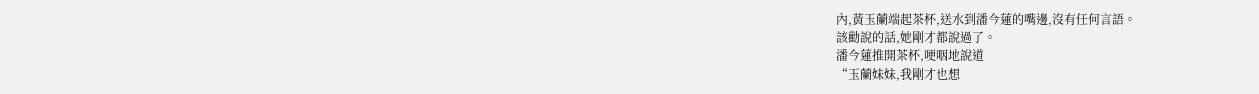內,黃玉蘭端起茶杯,送水到潘今蓮的嘴邊,沒有任何言語。
該勸說的話,她剛才都說過了。
潘今蓮推開茶杯,哽咽地說道
“玉蘭妹妹,我剛才也想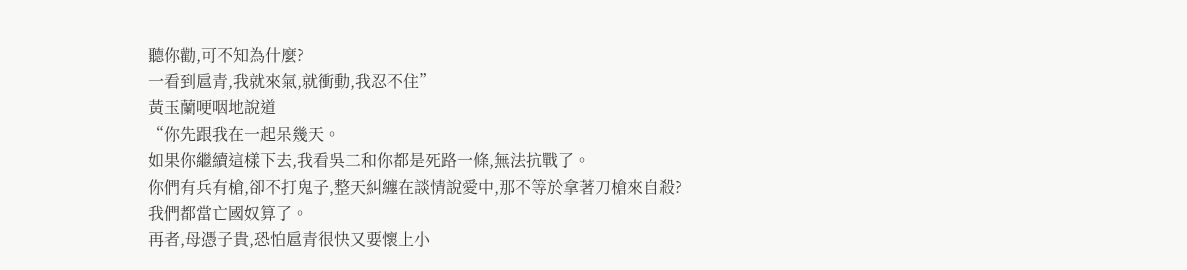聽你勸,可不知為什麼?
一看到扈青,我就來氣,就衝動,我忍不住”
黃玉蘭哽咽地說道
“你先跟我在一起呆幾天。
如果你繼續這樣下去,我看吳二和你都是死路一條,無法抗戰了。
你們有兵有槍,卻不打鬼子,整天糾纏在談情說愛中,那不等於拿著刀槍來自殺?
我們都當亡國奴算了。
再者,母憑子貴,恐怕扈青很快又要懷上小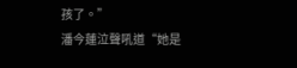孩了。”
潘今蓮泣聲吼道“她是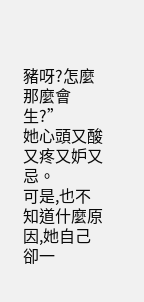豬呀?怎麼那麼會生?”
她心頭又酸又疼又妒又忌。
可是,也不知道什麼原因,她自己卻一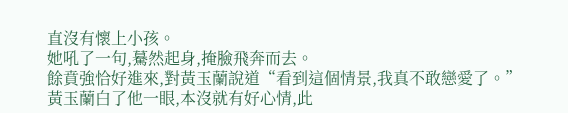直沒有懷上小孩。
她吼了一句,驀然起身,掩臉飛奔而去。
餘賁強恰好進來,對黃玉蘭說道“看到這個情景,我真不敢戀愛了。”
黃玉蘭白了他一眼,本沒就有好心情,此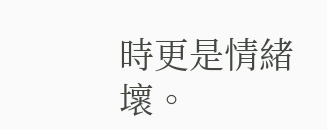時更是情緒壞。